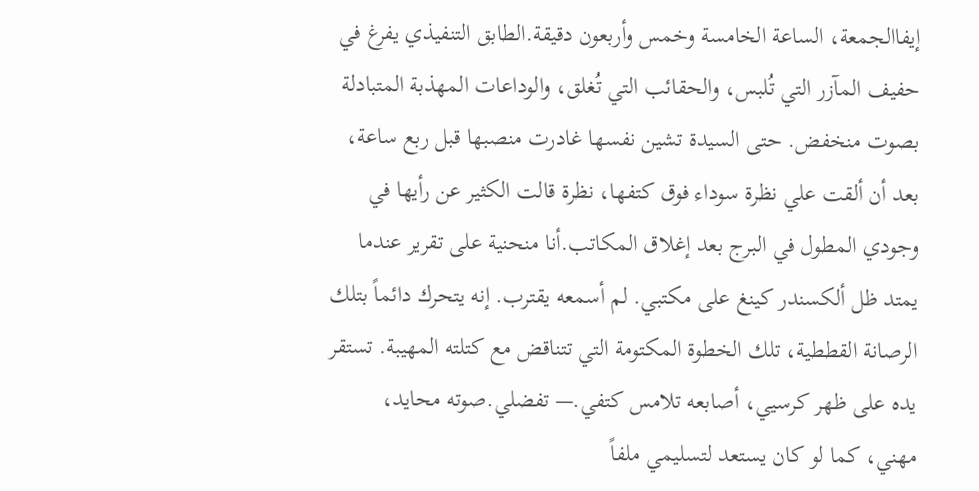إيفاالجمعة، الساعة الخامسة وخمس وأربعون دقيقة.الطابق التنفيذي يفرغ في حفيف المآزر التي تُلبس، والحقائب التي تُغلق، والوداعات المهذبة المتبادلة بصوت منخفض. حتى السيدة تشين نفسها غادرت منصبها قبل ربع ساعة، بعد أن ألقت علي نظرة سوداء فوق كتفها، نظرة قالت الكثير عن رأيها في وجودي المطول في البرج بعد إغلاق المكاتب.أنا منحنية على تقرير عندما يمتد ظل ألكسندر كينغ على مكتبي. لم أسمعه يقترب. إنه يتحرك دائماً بتلك الرصانة القططية، تلك الخطوة المكتومة التي تتناقض مع كتلته المهيبة. تستقر يده على ظهر كرسيي، أصابعه تلامس كتفي.— تفضلي.صوته محايد، مهني، كما لو كان يستعد لتسليمي ملفاً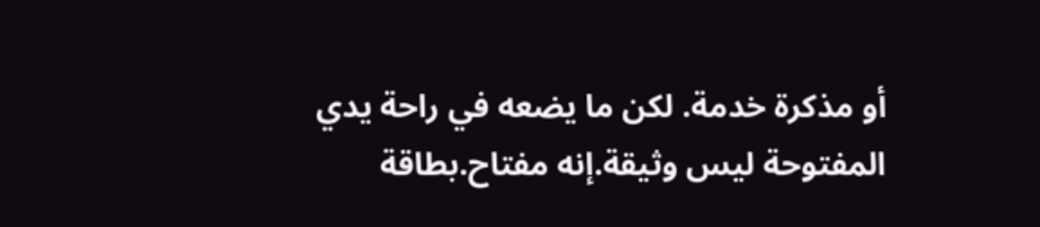أو مذكرة خدمة. لكن ما يضعه في راحة يدي المفتوحة ليس وثيقة.إنه مفتاح.بطاقة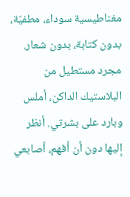مغناطيسية سوداء، مطفيّة، بدون كتابة، بدون شعار. مجرد مستطيل من البلاستيك الداكن، أملس وبارد على بشرتي. أنظر إليها دون أن أفهم، أصابعي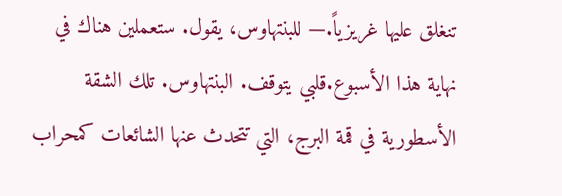تنغلق عليها غريزياً.— للبنتهاوس، يقول. ستعملين هناك في نهاية هذا الأسبوع.قلبي يتوقف. البنتهاوس. تلك الشقة الأسطورية في قمة البرج، التي تتحدث عنها الشائعات كمحراب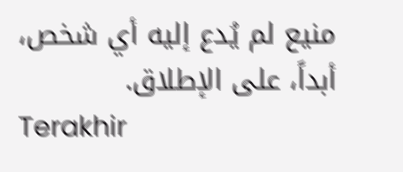منيع لم يُدع إليه أي شخص، أبداً، على الإطلاق.
Terakhir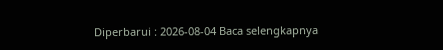Diperbarui : 2026-08-04 Baca selengkapnya